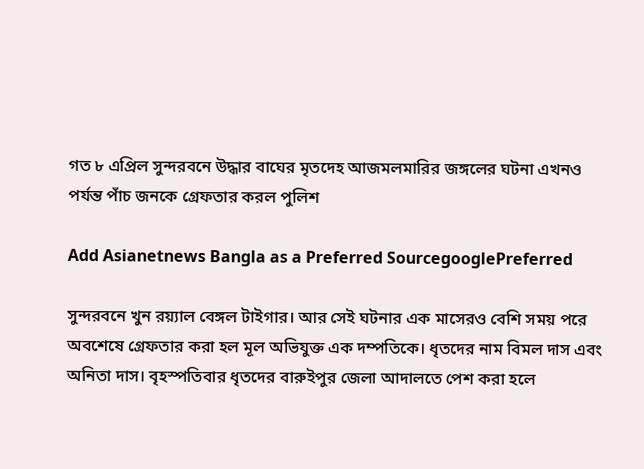গত ৮ এপ্রিল সুন্দরবনে উদ্ধার বাঘের মৃতদেহ আজমলমারির জঙ্গলের ঘটনা এখনও পর্যন্ত পাঁচ জনকে গ্রেফতার করল পুলিশ

Add Asianetnews Bangla as a Preferred SourcegooglePreferred

সুন্দরবনে খুন রয়্যাল বেঙ্গল টাইগার। আর সেই ঘটনার এক মাসেরও বেশি সময় পরে অবশেষে গ্রেফতার করা হল মূল অভিযুক্ত এক দম্পতিকে। ধৃতদের নাম বিমল দাস এবং অনিতা দাস। বৃহস্পতিবার ধৃতদের বারুইপুর জেলা আদালতে পেশ করা হলে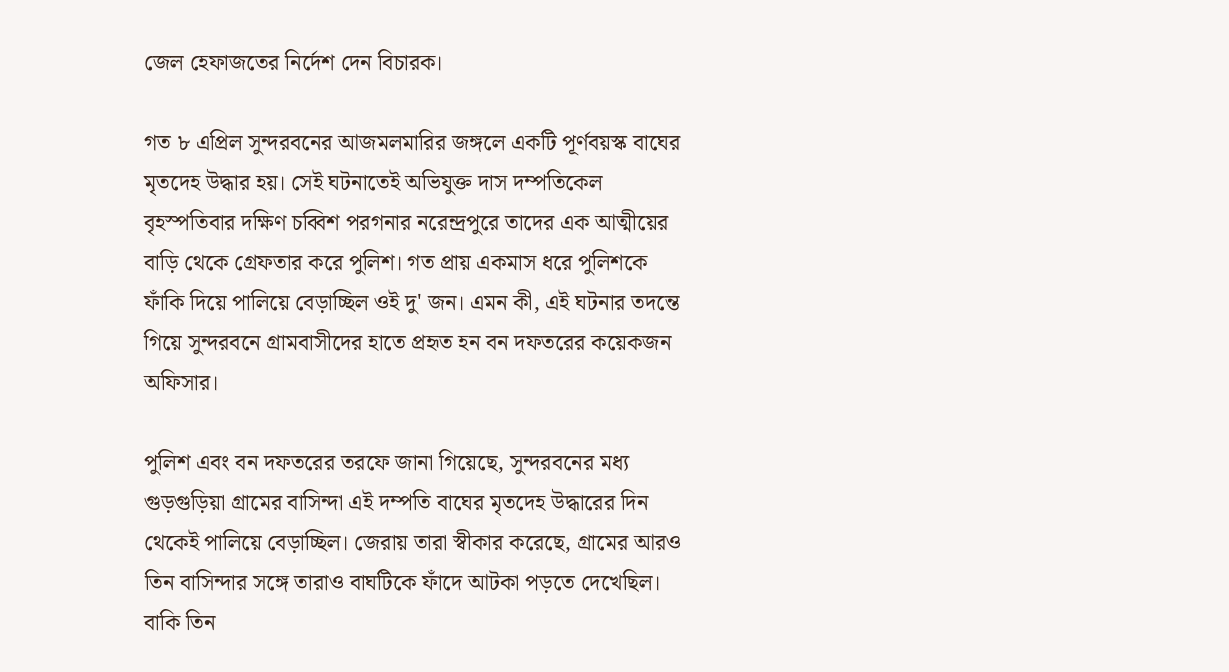জেল হেফাজতের নির্দেশ দেন বিচারক।

গত ৮ এপ্রিল সুন্দরবনের আজমলমারির জঙ্গলে একটি পূর্ণবয়স্ক বাঘের মৃতদেহ উদ্ধার হয়। সেই ঘটনাতেই অভিযুক্ত দাস দম্পতিকেল বৃহস্পতিবার দক্ষিণ চব্বিশ পরগনার নরেন্দ্রপুরে তাদের এক আত্মীয়ের বাড়ি থেকে গ্রেফতার করে পুলিশ। গত প্রায় একমাস ধরে পুলিশকে ফাঁকি দিয়ে পালিয়ে বেড়াচ্ছিল ওই দু' জন। এমন কী, এই ঘটনার তদন্তে গিয়ে সুন্দরবনে গ্রামবাসীদের হাতে প্রহৃত হন বন দফতরের কয়েকজন অফিসার।

পুলিশ এবং বন দফতরের তরফে জানা গিয়েছে, সুন্দরবনের মধ্য গুড়গুড়িয়া গ্রামের বাসিন্দা এই দম্পতি বাঘের মৃতদেহ উদ্ধারের দিন থেকেই পালিয়ে বেড়াচ্ছিল। জেরায় তারা স্বীকার করেছে, গ্রামের আরও তিন বাসিন্দার সঙ্গে তারাও বাঘটিকে ফাঁদে আটকা পড়তে দেখেছিল। বাকি তিন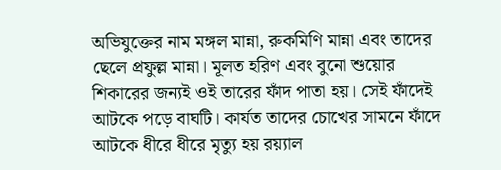অভিযুক্তের নাম মঙ্গল মান্না, রুকমিণি মান্না এবং তাদের ছেলে প্রফুল্ল মান্না। মূলত হরিণ এবং বুনো শুয়োর শিকারের জন্যই ওই তারের ফাঁদ পাতা হয়। সেই ফাঁদেই আটকে পড়ে বাঘটি। কার্যত তাদের চোখের সামনে ফাঁদে আটকে ধীরে ধীরে মৃত্যু হয় রয়্যাল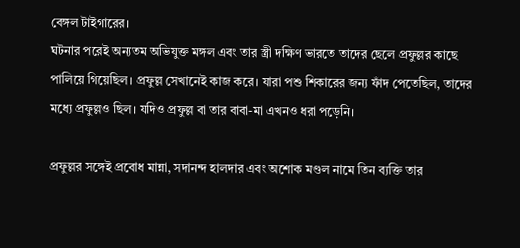বেঙ্গল টাইগারের।
ঘটনার পরেই অন্যতম অভিযুক্ত মঙ্গল এবং তার স্ত্রী দক্ষিণ ভারতে তাদের ছেলে প্রফুল্লর কাছে পালিয়ে গিয়েছিল। প্রফুল্ল সেখানেই কাজ করে। যারা পশু শিকারের জন্য ফাঁদ পেতেছিল, তাদের মধ্যে প্রফুল্লও ছিল। যদিও প্রফুল্ল বা তার বাবা-মা এখনও ধরা পড়েনি।

প্রফুল্লর সঙ্গেই প্রবোধ মান্না, সদানন্দ হালদার এবং অশোক মণ্ডল নামে তিন ব্যক্তি তার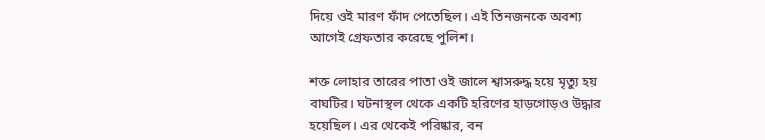দিয়ে ওই মারণ ফাঁদ পেতেছিল। এই তিনজনকে অবশ্য আগেই গ্রেফতার করেছে পুলিশ।

শক্ত লোহার তারের পাতা ওই জালে শ্বাসরুদ্ধ হয়ে মৃত্যু হয় বাঘটির। ঘটনাস্থল থেকে একটি হরিণের হাড়গোড়ও উদ্ধার হয়েছিল। এর থেকেই পরিষ্কার, বন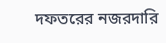দফতরের নজরদারি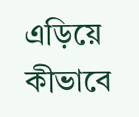এড়িয়ে কীভাবে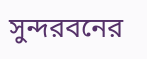সুন্দরবনের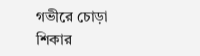গভীরে চোড়া শিকার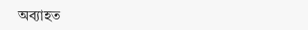অব্যাহত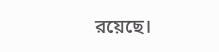রয়েছে।